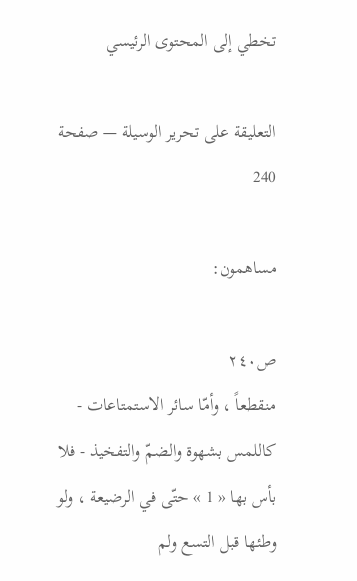تخطي إلى المحتوى الرئيسي

التعليقة على تحرير الوسيلة — صفحة 240

مساهمون:

ص٢٤٠
منقطعاً ، وأمّا سائر الاستمتاعات - كاللمس بشهوة والضمّ والتفخيذ - فلا بأس بها « 1 » حتّى في الرضيعة ، ولو وطئها قبل التسع ولم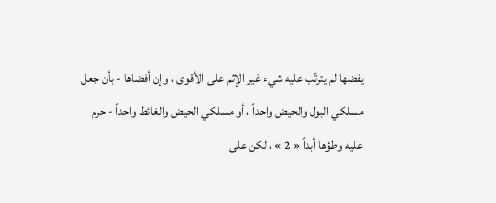يفضها لم يترتّب عليه شيء غير الإثم على الأقوى ، وإن أفضاها - بأن جعل مسلكي البول والحيض واحداً ، أو مسلكي الحيض والغائط واحداً - حرم عليه وطؤها أبداً « 2 » ، لكن على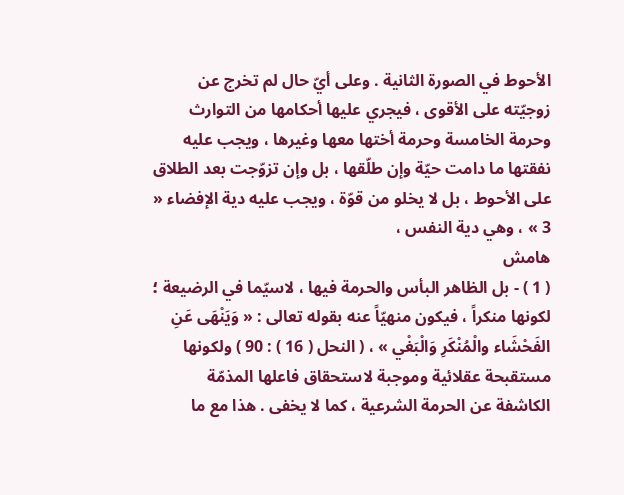الأحوط في الصورة الثانية . وعلى أيّ حال لم تخرج عن زوجيّته على الأقوى ، فيجري عليها أحكامها من التوارث وحرمة الخامسة وحرمة أختها معها وغيرها ، ويجب عليه نفقتها ما دامت حيّة وإن طلّقها ، بل وإن تزوّجت بعد الطلاق على الأحوط ، بل لا يخلو من قوّة ، ويجب عليه دية الإفضاء « 3 » ، وهي دية النفس ،
هامش
( 1 ) - بل الظاهر البأس والحرمة فيها ، لاسيّما في الرضيعة ؛ لكونها منكراً ، فيكون منهيّاً عنه بقوله تعالى : « وَيَنْهَى عَنِ الفَحْشَاء والْمُنْكَرِ وَالْبَغْي » ، ( النحل ( 16 ) : 90 ) ولكونها مستقبحة عقلائية وموجبة لاستحقاق فاعلها المذمّة الكاشفة عن الحرمة الشرعية ، كما لا يخفى . هذا مع ما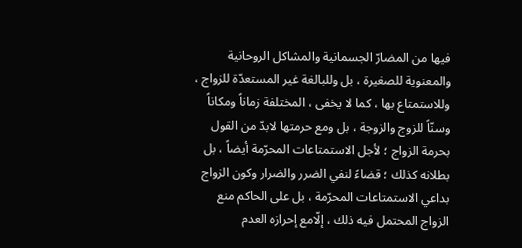فيها من المضارّ الجسمانية والمشاكل الروحانية والمعنوية للصغيرة ، بل وللبالغة غير المستعدّة للزواج ، وللاستمتاع بها ، كما لا يخفى ، المختلفة زماناً ومكاناً وسنّاً للزوج والزوجة ، بل ومع حرمتها لابدّ من القول بحرمة الزواج ؛ لأجل الاستمتاعات المحرّمة أيضاً ، بل بطلانه كذلك ؛ قضاءً لنفي الضرر والضرار وكون الزواج بداعي الاستمتاعات المحرّمة ، بل على الحاكم منع الزواج المحتمل فيه ذلك ، إلّامع إحرازه العدم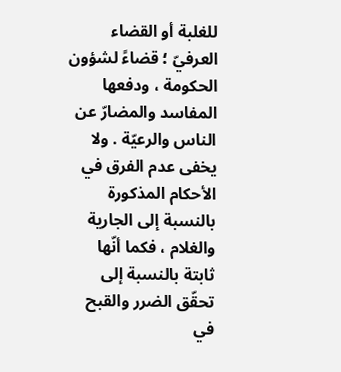للغلبة أو القضاء العرفيّ ؛ قضاءً لشؤون الحكومة ، ودفعها المفاسد والمضارّ عن الناس والرعيّة . ولا يخفى عدم الفرق في الأحكام المذكورة بالنسبة إلى الجارية والغلام ، فكما أنّها ثابتة بالنسبة إلى تحقّق الضرر والقبح في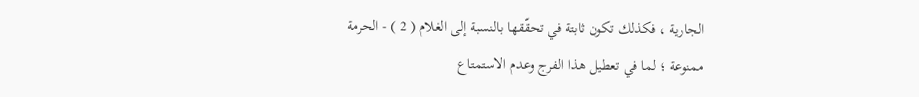الجارية ، فكذلك تكون ثابتة في تحقّقها بالنسبة إلى الغلام ( 2 ) - الحرمة ممنوعة ؛ لما في تعطيل هذا الفرج وعدم الاستمتاع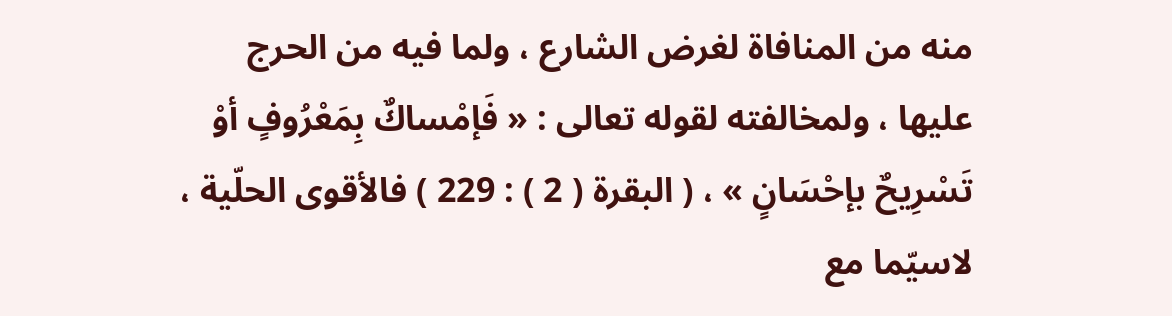منه من المنافاة لغرض الشارع ، ولما فيه من الحرج عليها ، ولمخالفته لقوله تعالى : « فَإمْساكٌ بِمَعْرُوفٍ أوْ تَسْرِيحٌ بإحْسَانٍ » ، ( البقرة ( 2 ) : 229 ) فالأقوى الحلّية ، لاسيّما مع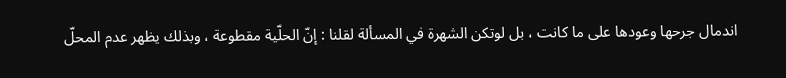اندمال جرحها وعودها على ما كانت ، بل لوتكن الشهرة في المسألة لقلنا : إنّ الحلّية مقطوعة ، وبذلك يظهر عدم المحلّ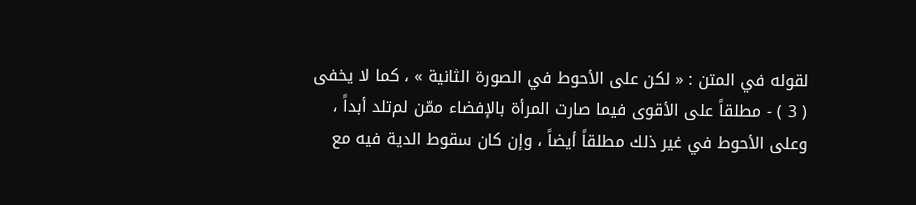لقوله في المتن : « لكن على الأحوط في الصورة الثانية » ، كما لا يخفى ( 3 ) - مطلقاً على الأقوى فيما صارت المرأة بالإفضاء ممّن لم‌تلد أبداً ، وعلى الأحوط في غير ذلك مطلقاً أيضاً ، وإن كان سقوط الدية فيه مع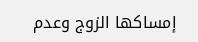إمساكها الزوج وعدم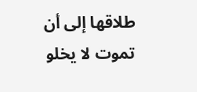طلاقها إلى أن تموت لا يخلو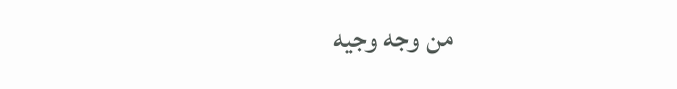من وجه وجيه